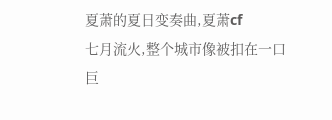夏萧的夏日变奏曲,夏萧cf
七月流火,整个城市像被扣在一口巨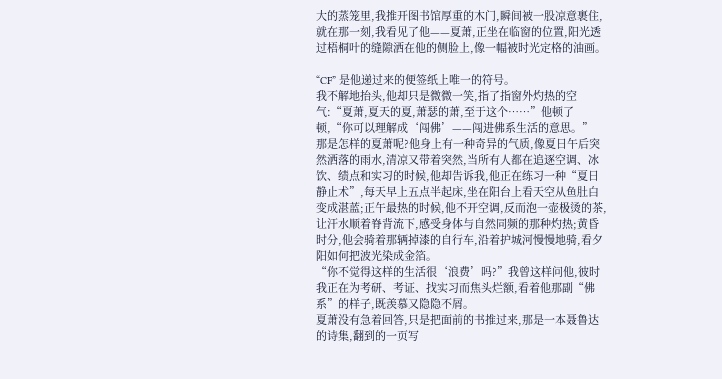大的蒸笼里,我推开图书馆厚重的木门,瞬间被一股凉意裹住,就在那一刻,我看见了他——夏萧,正坐在临窗的位置,阳光透过梧桐叶的缝隙洒在他的侧脸上,像一幅被时光定格的油画。

“CF” 是他递过来的便签纸上唯一的符号。
我不解地抬头,他却只是微微一笑,指了指窗外灼热的空气:“夏萧,夏天的夏,萧瑟的萧,至于这个……”他顿了顿,“你可以理解成‘闯佛’——闯进佛系生活的意思。”
那是怎样的夏萧呢?他身上有一种奇异的气质,像夏日午后突然洒落的雨水,清凉又带着突然,当所有人都在追逐空调、冰饮、绩点和实习的时候,他却告诉我,他正在练习一种“夏日静止术”,每天早上五点半起床,坐在阳台上看天空从鱼肚白变成湛蓝;正午最热的时候,他不开空调,反而泡一壶极烫的茶,让汗水顺着脊背流下,感受身体与自然同频的那种灼热;黄昏时分,他会骑着那辆掉漆的自行车,沿着护城河慢慢地骑,看夕阳如何把波光染成金箔。
“你不觉得这样的生活很‘浪费’吗?”我曾这样问他,彼时我正在为考研、考证、找实习而焦头烂额,看着他那副“佛系”的样子,既羡慕又隐隐不屑。
夏萧没有急着回答,只是把面前的书推过来,那是一本聂鲁达的诗集,翻到的一页写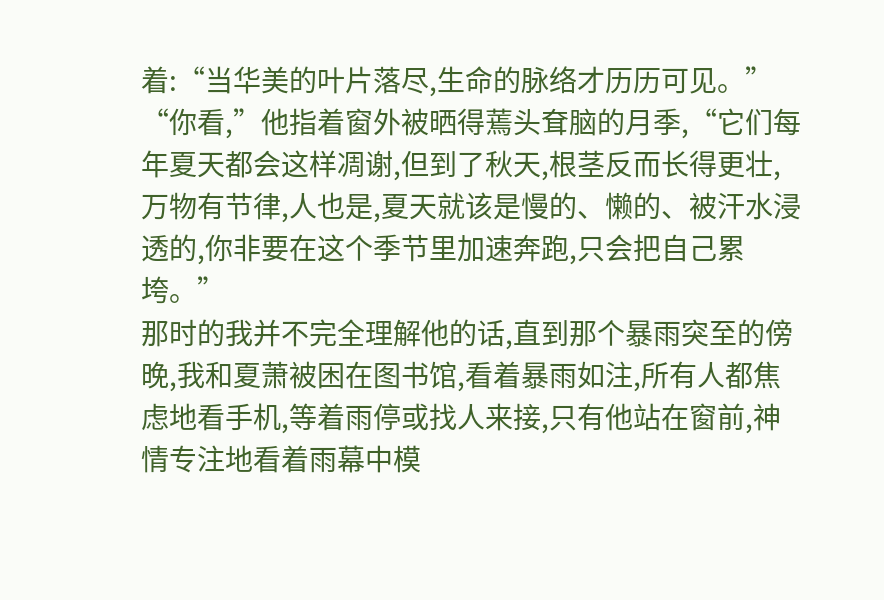着:“当华美的叶片落尽,生命的脉络才历历可见。”
“你看,”他指着窗外被晒得蔫头耷脑的月季,“它们每年夏天都会这样凋谢,但到了秋天,根茎反而长得更壮,万物有节律,人也是,夏天就该是慢的、懒的、被汗水浸透的,你非要在这个季节里加速奔跑,只会把自己累垮。”
那时的我并不完全理解他的话,直到那个暴雨突至的傍晚,我和夏萧被困在图书馆,看着暴雨如注,所有人都焦虑地看手机,等着雨停或找人来接,只有他站在窗前,神情专注地看着雨幕中模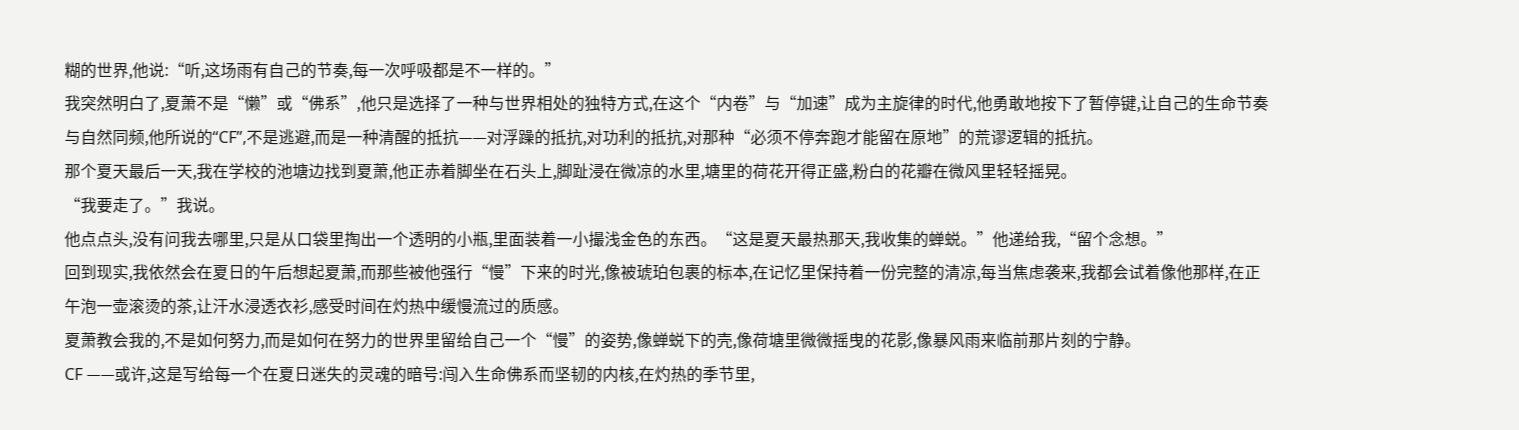糊的世界,他说:“听,这场雨有自己的节奏,每一次呼吸都是不一样的。”
我突然明白了,夏萧不是“懒”或“佛系”,他只是选择了一种与世界相处的独特方式,在这个“内卷”与“加速”成为主旋律的时代,他勇敢地按下了暂停键,让自己的生命节奏与自然同频,他所说的“CF”,不是逃避,而是一种清醒的抵抗——对浮躁的抵抗,对功利的抵抗,对那种“必须不停奔跑才能留在原地”的荒谬逻辑的抵抗。
那个夏天最后一天,我在学校的池塘边找到夏萧,他正赤着脚坐在石头上,脚趾浸在微凉的水里,塘里的荷花开得正盛,粉白的花瓣在微风里轻轻摇晃。
“我要走了。”我说。
他点点头,没有问我去哪里,只是从口袋里掏出一个透明的小瓶,里面装着一小撮浅金色的东西。“这是夏天最热那天,我收集的蝉蜕。”他递给我,“留个念想。”
回到现实,我依然会在夏日的午后想起夏萧,而那些被他强行“慢”下来的时光,像被琥珀包裹的标本,在记忆里保持着一份完整的清凉,每当焦虑袭来,我都会试着像他那样,在正午泡一壶滚烫的茶,让汗水浸透衣衫,感受时间在灼热中缓慢流过的质感。
夏萧教会我的,不是如何努力,而是如何在努力的世界里留给自己一个“慢”的姿势,像蝉蜕下的壳,像荷塘里微微摇曳的花影,像暴风雨来临前那片刻的宁静。
CF ——或许,这是写给每一个在夏日迷失的灵魂的暗号:闯入生命佛系而坚韧的内核,在灼热的季节里,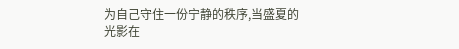为自己守住一份宁静的秩序,当盛夏的光影在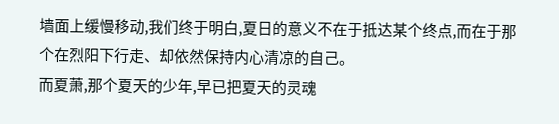墙面上缓慢移动,我们终于明白,夏日的意义不在于抵达某个终点,而在于那个在烈阳下行走、却依然保持内心清凉的自己。
而夏萧,那个夏天的少年,早已把夏天的灵魂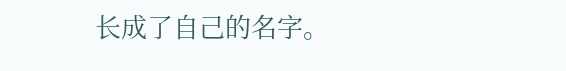长成了自己的名字。